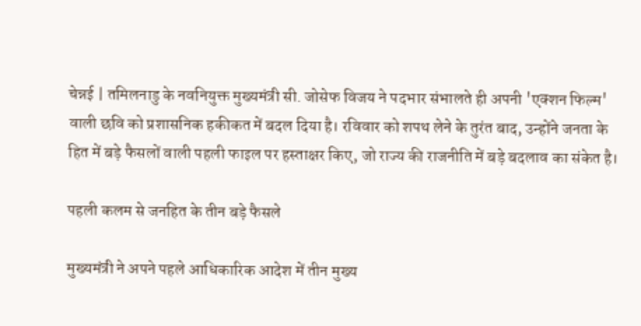चेन्नई | तमिलनाडु के नवनियुक्त मुख्यमंत्री सी. जोसेफ विजय ने पदभार संभालते ही अपनी 'एक्शन फिल्म' वाली छवि को प्रशासनिक हकीकत में बदल दिया है। रविवार को शपथ लेने के तुरंत बाद, उन्होंने जनता के हित में बड़े फैसलों वाली पहली फाइल पर हस्ताक्षर किए, जो राज्य की राजनीति में बड़े बदलाव का संकेत है।

पहली कलम से जनहित के तीन बड़े फैसले

मुख्यमंत्री ने अपने पहले आधिकारिक आदेश में तीन मुख्य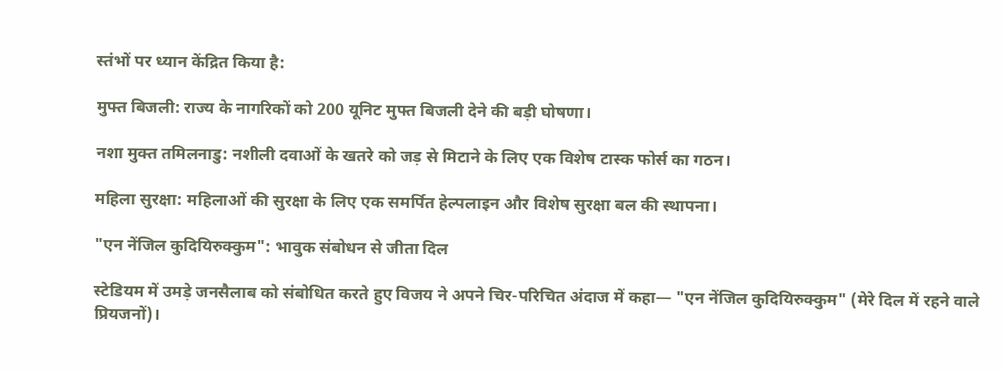स्तंभों पर ध्यान केंद्रित किया है:

मुफ्त बिजली: राज्य के नागरिकों को 200 यूनिट मुफ्त बिजली देने की बड़ी घोषणा।

नशा मुक्त तमिलनाडु: नशीली दवाओं के खतरे को जड़ से मिटाने के लिए एक विशेष टास्क फोर्स का गठन।

महिला सुरक्षा: महिलाओं की सुरक्षा के लिए एक समर्पित हेल्पलाइन और विशेष सुरक्षा बल की स्थापना।

"एन नेंजिल कुदियिरुक्कुम": भावुक संबोधन से जीता दिल

स्टेडियम में उमड़े जनसैलाब को संबोधित करते हुए विजय ने अपने चिर-परिचित अंदाज में कहा— "एन नेंजिल कुदियिरुक्कुम" (मेरे दिल में रहने वाले प्रियजनों)।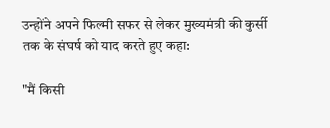उन्होंने अपने फिल्मी सफर से लेकर मुख्यमंत्री की कुर्सी तक के संघर्ष को याद करते हुए कहा:

"मैं किसी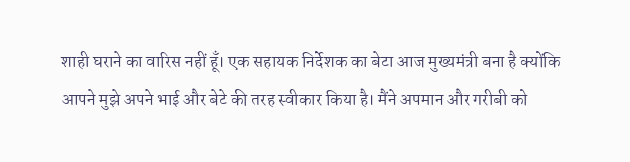शाही घराने का वारिस नहीं हूँ। एक सहायक निर्देशक का बेटा आज मुख्यमंत्री बना है क्योंकि आपने मुझे अपने भाई और बेटे की तरह स्वीकार किया है। मैंने अपमान और गरीबी को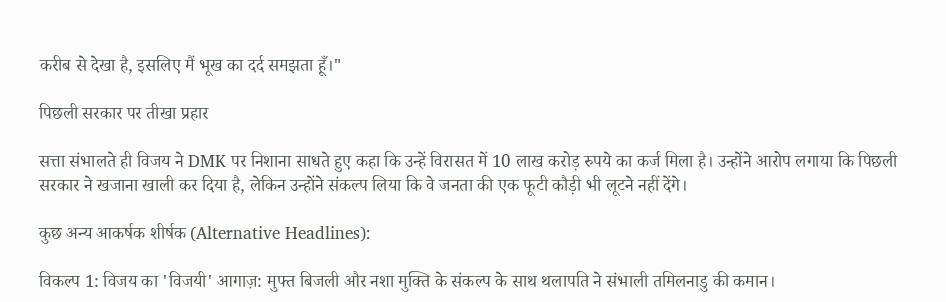करीब से देखा है, इसलिए मैं भूख का दर्द समझता हूँ।"

पिछली सरकार पर तीखा प्रहार

सत्ता संभालते ही विजय ने DMK पर निशाना साधते हुए कहा कि उन्हें विरासत में 10 लाख करोड़ रुपये का कर्ज मिला है। उन्होंने आरोप लगाया कि पिछली सरकार ने खजाना खाली कर दिया है, लेकिन उन्होंने संकल्प लिया कि वे जनता की एक फूटी कौड़ी भी लूटने नहीं देंगे।

कुछ अन्य आकर्षक शीर्षक (Alternative Headlines):

विकल्प 1: विजय का 'विजयी' आगाज़: मुफ्त बिजली और नशा मुक्ति के संकल्प के साथ थलापति ने संभाली तमिलनाडु की कमान।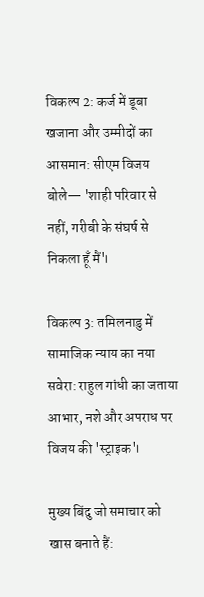विकल्प 2: कर्ज में डूबा खजाना और उम्मीदों का आसमान: सीएम विजय बोले— 'शाही परिवार से नहीं, गरीबी के संघर्ष से निकला हूँ मैं'।

विकल्प 3: तमिलनाडु में सामाजिक न्याय का नया सवेरा: राहुल गांधी का जताया आभार, नशे और अपराध पर विजय की 'स्ट्राइक'।

मुख्य बिंदु जो समाचार को खास बनाते हैं: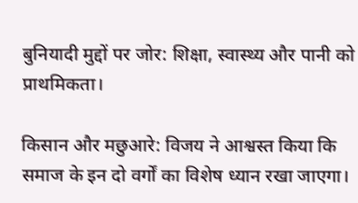बुनियादी मुद्दों पर जोर: शिक्षा, स्वास्थ्य और पानी को प्राथमिकता।

किसान और मछुआरे: विजय ने आश्वस्त किया कि समाज के इन दो वर्गों का विशेष ध्यान रखा जाएगा।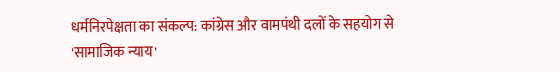धर्मनिरपेक्षता का संकल्प: कांग्रेस और वामपंथी दलों के सहयोग से 'सामाजिक न्याय'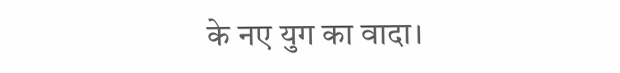के नए युग का वादा।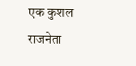एक कुशल राजनेता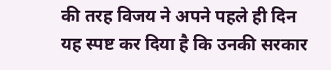की तरह विजय ने अपने पहले ही दिन यह स्पष्ट कर दिया है कि उनकी सरकार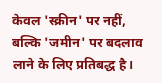केवल 'स्क्रीन' पर नहीं, बल्कि 'जमीन' पर बदलाव लाने के लिए प्रतिबद्ध है।